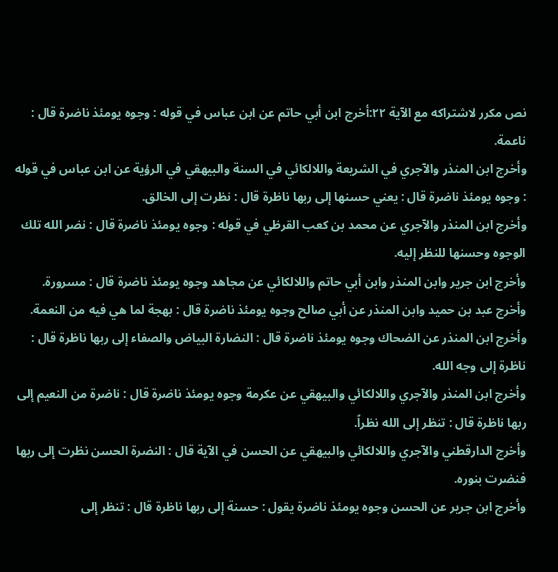نص مكرر لاشتراكه مع الآية ٢٢:أخرج ابن أبي حاتم عن ابن عباس في قوله : وجوه يومئذ ناضرة قال : ناعمة.
وأخرج ابن المنذر والآجري في الشريعة واللالكائي في السنة والبيهقي في الرؤية عن ابن عباس في قوله : وجوه يومئذ ناضرة قال : يعني حسنها إلى ربها ناظرة قال : نظرت إلى الخالق.
وأخرج ابن المنذر والآجري عن محمد بن كعب القرظي في قوله : وجوه يومئذ ناضرة قال : نضر الله تلك الوجوه وحسنها للنظر إليه.
وأخرج ابن جرير وابن المنذر وابن أبي حاتم واللالكائي عن مجاهد وجوه يومئذ ناضرة قال : مسرورة.
وأخرج عبد بن حميد وابن المنذر عن أبي صالح وجوه يومئذ ناضرة قال : بهجة لما هي فيه من النعمة.
وأخرج ابن المنذر عن الضحاك وجوه يومئذ ناضرة قال : النضارة البياض والصفاء إلى ربها ناظرة قال : ناظرة إلى وجه الله.
وأخرج ابن المنذر والآجري واللالكائي والبيهقي عن عكرمة وجوه يومئذ ناضرة قال : ناضرة من النعيم إلى ربها ناظرة قال : تنظر إلى الله نظراً.
وأخرج الدارقطني والآجري واللالكائي والبيهقي عن الحسن في الآية قال : النضرة الحسن نظرت إلى ربها فنضرت بنوره.
وأخرج ابن جرير عن الحسن وجوه يومئذ ناضرة يقول : حسنة إلى ربها ناظرة قال : تنظر إلى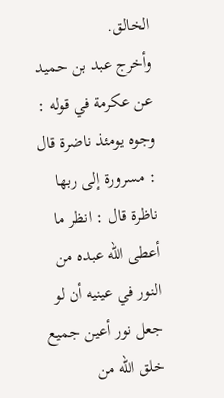الخالق.
وأخرج عبد بن حميد عن عكرمة في قوله : وجوه يومئذ ناضرة قال : مسرورة إلى ربها ناظرة قال : انظر ما أعطى الله عبده من النور في عينيه أن لو جعل نور أعين جميع خلق الله من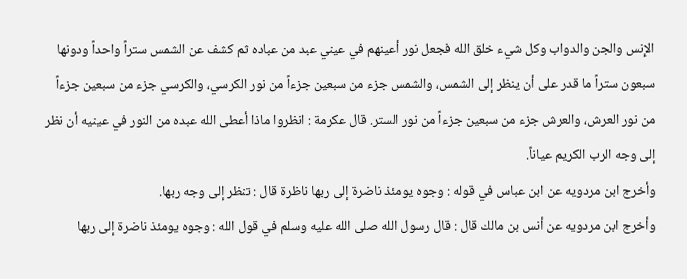الإِنس والجن والدواب وكل شيء خلق الله فجعل نور أعينهم في عيني عبد من عباده ثم كشف عن الشمس ستراً واحداً ودونها سبعون ستراً ما قدر على أن ينظر إلى الشمس، والشمس جزء من سبعين جزءاً من نور الكرسي، والكرسي جزء من سبعين جزءاً من نور العرش، والعرش جزء من سبعين جزءاً من نور الستر. قال عكرمة : انظروا ماذا أعطى الله عبده من النور في عينيه أن نظر إلى وجه الرب الكريم عياناً.
وأخرج ابن مردويه عن ابن عباس في قوله : وجوه يومئذ ناضرة إلى ربها ناظرة قال : تنظر إلى وجه ربها.
وأخرج ابن مردويه عن أنس بن مالك قال : قال رسول الله صلى الله عليه وسلم في قول الله : وجوه يومئذ ناضرة إلى ربها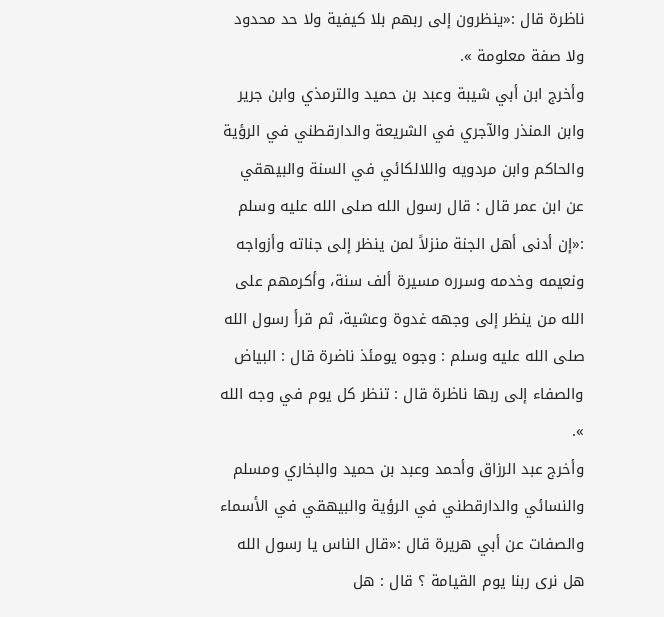ناظرة قال :«ينظرون إلى ربهم بلا كيفية ولا حد محدود ولا صفة معلومة ».
وأخرج ابن أبي شيبة وعبد بن حميد والترمذي وابن جرير وابن المنذر والآجري في الشريعة والدارقطني في الرؤية والحاكم وابن مردويه واللالكائي في السنة والبيهقي عن ابن عمر قال : قال رسول الله صلى الله عليه وسلم :«إن أدنى أهل الجنة منزلاً لمن ينظر إلى جناته وأزواجه ونعيمه وخدمه وسرره مسيرة ألف سنة، وأكرمهم على الله من ينظر إلى وجهه غدوة وعشية، ثم قرأ رسول الله صلى الله عليه وسلم : وجوه يومئذ ناضرة قال : البياض والصفاء إلى ربها ناظرة قال : تنظر كل يوم في وجه الله ».
وأخرج عبد الرزاق وأحمد وعبد بن حميد والبخاري ومسلم والنسائي والدارقطني في الرؤية والبيهقي في الأسماء والصفات عن أبي هريرة قال :«قال الناس يا رسول الله هل نرى ربنا يوم القيامة ؟ قال : هل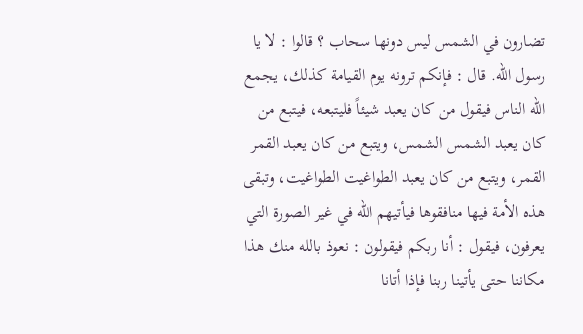تضارون في الشمس ليس دونها سحاب ؟ قالوا : لا يا رسول الله. قال : فإنكم ترونه يوم القيامة كذلك، يجمع الله الناس فيقول من كان يعبد شيئاً فليتبعه، فيتبع من كان يعبد الشمس الشمس، ويتبع من كان يعبد القمر القمر، ويتبع من كان يعبد الطواغيت الطواغيت، وتبقى هذه الأمة فيها منافقوها فيأتيهم الله في غير الصورة التي يعرفون، فيقول : أنا ربكم فيقولون : نعوذ بالله منك هذا مكاننا حتى يأتينا ربنا فإذا أتانا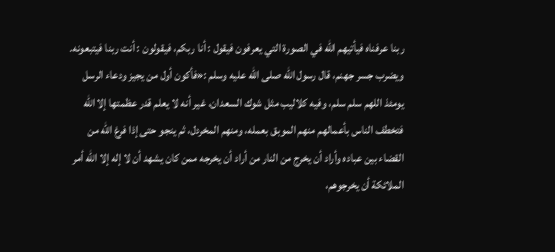ربنا عرفناه فيأتيهم الله في الصورة التي يعرفون فيقول : أنا ربكم، فيقولون : أنت ربنا فيتبعونه. ويضرب جسر جهنم، قال رسول الله صلى الله عليه وسلم :«فأكون أول من يجيز ودعاء الرسل يومئذ اللهم سلم سلم، وفيه كلاليب مثل شوك السعدان، غير أنه لا يعلم قدر عظمتها إلا الله فتخطف الناس بأعمالهم منهم الموبق بعمله، ومنهم المخردل، ثم ينجو حتى إذا فرغ الله من القضاء بين عباده وأراد أن يخرج من النار من أراد أن يخرجه ممن كان يشهد أن لا إله إلا الله أمر الملائكة أن يخرجوهم،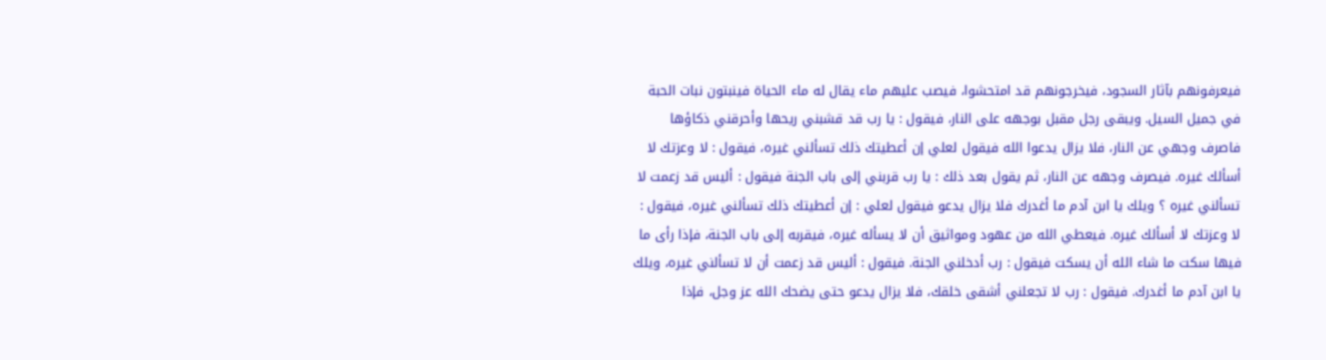فيعرفونهم بآثار السجود، فيخرجونهم قد امتحشوا، فيصب عليهم ماء يقال له ماء الحياة فينبتون نبات الحبة في جميل السيل. ويبقى رجل مقبل بوجهه على النار، فيقول : يا رب قد قشبني ريحها وأحرقني ذكاؤها فاصرف وجهي عن النار، فلا يزال يدعوا الله فيقول لعلي إن أعطيتك ذلك تسألني غيره، فيقول : لا وعزتك لا أسألك غيره. فيصرف وجهه عن النار، ثم يقول بعد ذلك : يا رب قربني إلى باب الجنة فيقول : أليس قد زعمت لا تسألني غيره ؟ ويلك يا ابن آدم ما أغدرك فلا يزال يدعو فيقول لعلي : إن أعطيتك ذلك تسألني غيره، فيقول : لا وعزتك لا أسألك غيره. فيعطي الله من عهود ومواثيق أن لا يسأله غيره، فيقربه إلى باب الجنة، فإذا رأى ما فيها سكت ما شاء الله أن يسكت فيقول : رب أدخلني الجنة. فيقول : أليس قد زعمت أن لا تسألني غيره، ويلك يا ابن آدم ما أغدرك. فيقول : رب لا تجعلني أشقى خلقك، فلا يزال يدعو حتى يضحك الله عز وجل، فإذا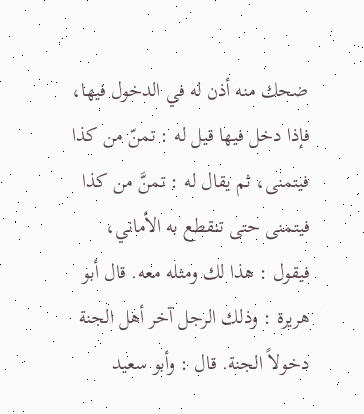ضحك منه أذن له في الدخول فيها، فإذا دخل فيها قيل له : تمنّ من كذا فيتمنى، ثم يقال له : تمنَّ من كذا فيتمنى حتى تنقطع به الأماني، فيقول : هذا لك ومثله معه. قال أبو هريرة : وذلك الرجل آخر أهل الجنة دخولاً الجنة. قال : وأبو سعيد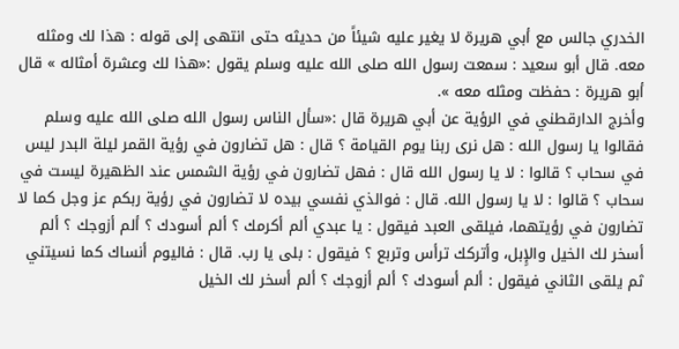الخدري جالس مع أبي هريرة لا يغير عليه شيئاً من حديثه حتى انتهى إلى قوله : هذا لك ومثله معه. قال أبو سعيد : سمعت رسول الله صلى الله عليه وسلم يقول :«هذا لك وعشرة أمثاله » قال أبو هريرة : حفظت ومثله معه ».
وأخرج الدارقطني في الرؤية عن أبي هريرة قال :«سأل الناس رسول الله صلى الله عليه وسلم فقالوا يا رسول الله : هل نرى ربنا يوم القيامة ؟ قال : هل تضارون في رؤية القمر ليلة البدر ليس في سحاب ؟ قالوا : لا يا رسول الله قال : فهل تضارون في رؤية الشمس عند الظهيرة ليست في سحاب ؟ قالوا : لا يا رسول الله. قال : فوالذي نفسي بيده لا تضارون في رؤية ربكم عز وجل كما لا تضارون في رؤيتهما، فيلقى العبد فيقول : يا عبدي ألم أكرمك ؟ ألم أسودك ؟ ألم أزوجك ؟ ألم أسخر لك الخيل والإِبل، وأتركك ترأس وتربع ؟ فيقول : بلى يا رب. قال : فاليوم أنساك كما نسيتني ثم يلقى الثاني فيقول : ألم أسودك ؟ ألم أزوجك ؟ ألم أسخر لك الخيل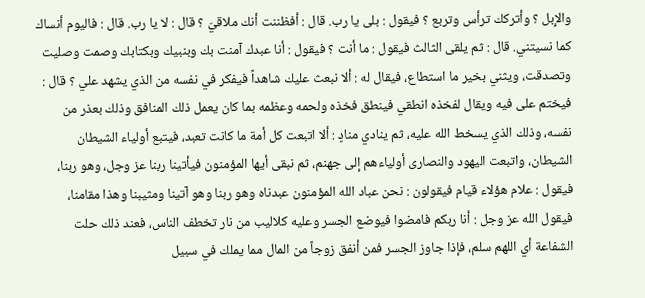والإِبل ؟ وأتركك ترأس وتربع ؟ فيقول : بلى يا رب. قال : أفظننت أنك ملاقيّ ؟ قال : لا يا رب. قال : فاليوم أنساك كما نسيتني. قال : ثم يلقى الثالث فيقول : ما أنت ؟ فيقول : أنا عبدك آمنت بك وبنبيك وبكتابك وصمت وصليت وتصدقت، ويثني بخير ما استطاع، فيقال له : ألا نبعث عليك شاهداً فيفكر في نفسه من الذي يشهد علي ؟ قال : فيختم على فيه ويقال لفخذه انطقي فينطق فخذه ولحمه وعظمه بما كان يعمل ذلك المنافق وذلك بعذر من نفسه، وذلك الذي يسخط الله عليه، ثم ينادي منادٍ : ألا اتبعت كل أمة ما كانت تعبد، فيتبع أولياء الشيطان الشيطان، واتبعت اليهود والنصارى أولياءهم إلى جهنم، ثم نبقى أيها المؤمنون فيأتينا ربنا عز وجل، وهو ربنا، فيقول : علام هؤلاء قيام فيقولون : نحن عباد الله المؤمنون عبدناه وهو ربنا وهو آتينا ومثيبنا وهذا مقامنا، فيقول الله عز وجل : أنا ربكم فامضوا فيوضع الجسر وعليه كلاليب من نار تخطف الناس، فعند ذلك حلت الشفاعة أي اللهم سلم، فإذا جاوز الجسر فمن أنفق زوجاً من المال مما يملك في سبيل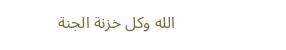الله وكل خزنة الجنة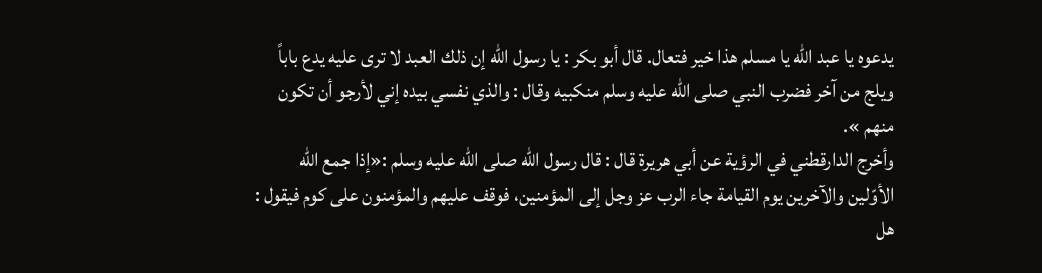يدعوه يا عبد الله يا مسلم هذا خير فتعال. قال أبو بكر : يا رسول الله إن ذلك العبد لا ترى عليه يدع باباً ويلج من آخر فضرب النبي صلى الله عليه وسلم منكبيه وقال : والذي نفسي بيده إني لأرجو أن تكون منهم ».
وأخرج الدارقطني في الرؤية عن أبي هريرة قال : قال رسول الله صلى الله عليه وسلم :«إذا جمع الله الأوّلين والآخرين يوم القيامة جاء الرب عز وجل إلى المؤمنين، فوقف عليهم والمؤمنون على كوم فيقول : هل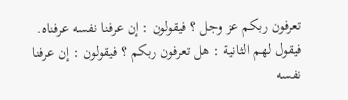تعرفون ربكم عز وجل ؟ فيقولون : إن عرفنا نفسه عرفناه. فيقول لهم الثانية : هل تعرفون ربكم ؟ فيقولون : إن عرفنا نفسه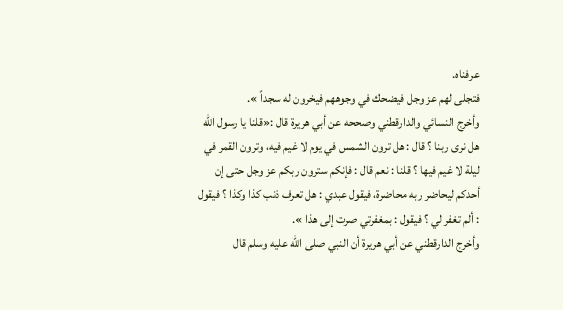عرفناه.
فتجلى لهم عز وجل فيضحك في وجوههم فيخرون له سجداً ».
وأخرج النسائي والدارقطني وصححه عن أبي هريرة قال :«قلنا يا رسول الله هل نرى ربنا ؟ قال : هل ترون الشمس في يوم لا غيم فيه، وترون القمر في ليلة لا غيم فيها ؟ قلنا : نعم قال : فإنكم سترون ربكم عز وجل حتى إن أحدكم ليحاضر ربه محاضرة، فيقول عبدي : هل تعرف ذنب كذا وكذا ؟ فيقول : ألم تغفر لي ؟ فيقول : بمغفرتي صرت إلى هذا ».
وأخرج الدارقطني عن أبي هريرة أن النبي صلى الله عليه وسلم قال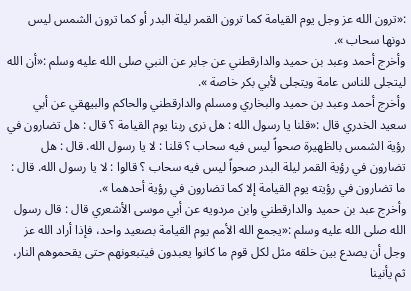:«ترون الله عز وجل يوم القيامة كما ترون القمر ليلة البدر أو كما ترون الشمس ليس دونها سحاب ».
وأخرج أحمد وعبد بن حميد والدارقطني عن جابر عن النبي صلى الله عليه وسلم :«أن الله ليتجلى للناس عامة ويتجلى لأبي بكر خاصة ».
وأخرج أحمد وعبد بن حميد والبخاري ومسلم والدارقطني والحاكم والبيهقي عن أبي سعيد الخدري قال :«قلنا يا رسول الله : هل نرى ربنا يوم القيامة ؟ قال : هل تضارون في رؤية الشمس بالظهيرة صحواً ليس فيه سحاب ؟ قلنا : لا يا رسول الله. قال : هل تضارون في رؤية القمر ليلة البدر صحواً ليس فيه سحاب ؟ قالوا : لا يا رسول الله. قال : ما تضارون في رؤيته يوم القيامة إلا كما تضارون في رؤية أحدهما ».
وأخرج عبد بن حميد والدارقطني وابن مردويه عن أبي موسى الأشعري قال : قال رسول الله صلى الله عليه وسلم :«يجمع الله الأمم يوم القيامة بصعيد واحد، فإذا أراد الله عز وجل أن يصدع بين خلقه مثل لكل قوم ما كانوا يعبدون فيتبعونهم حتى يقحموهم النار، ثم يأنينا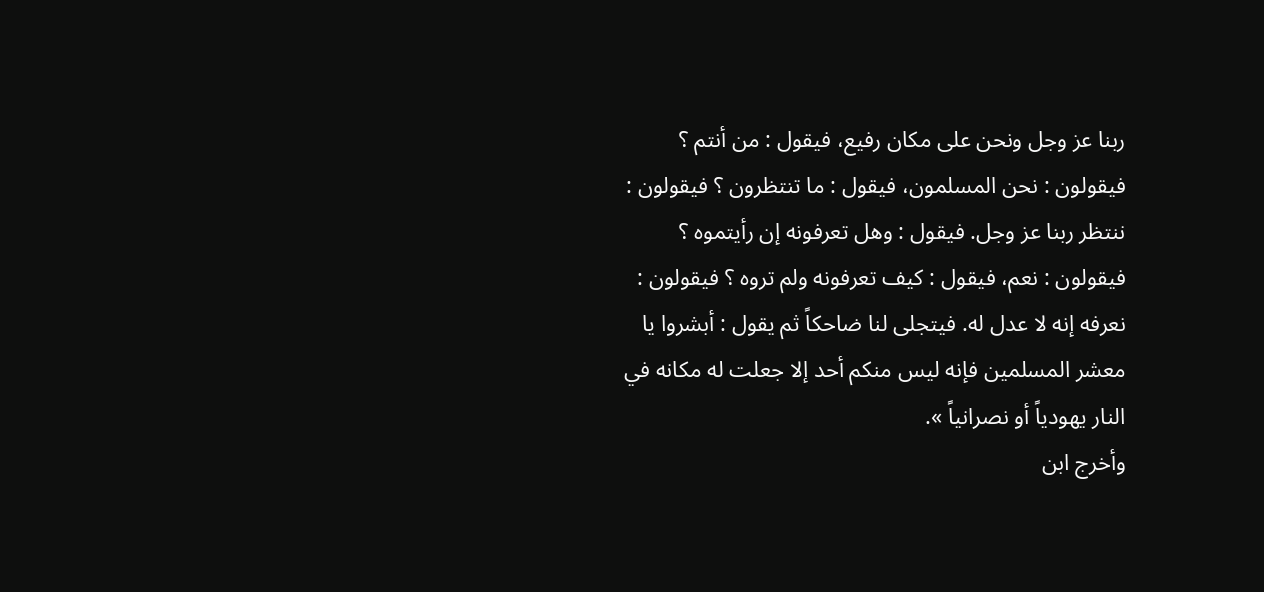ربنا عز وجل ونحن على مكان رفيع، فيقول : من أنتم ؟ فيقولون : نحن المسلمون، فيقول : ما تنتظرون ؟ فيقولون : ننتظر ربنا عز وجل. فيقول : وهل تعرفونه إن رأيتموه ؟ فيقولون : نعم، فيقول : كيف تعرفونه ولم تروه ؟ فيقولون : نعرفه إنه لا عدل له. فيتجلى لنا ضاحكاً ثم يقول : أبشروا يا معشر المسلمين فإنه ليس منكم أحد إلا جعلت له مكانه في النار يهودياً أو نصرانياً ».
وأخرج ابن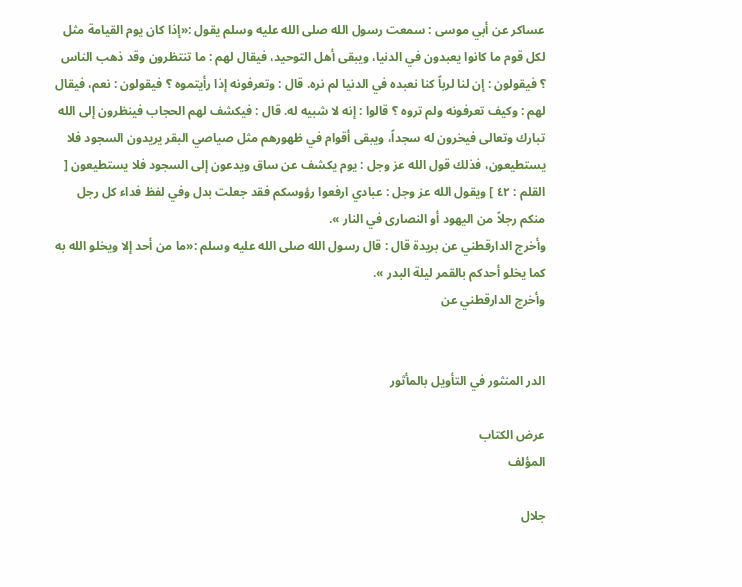عساكر عن أبي موسى : سمعت رسول الله صلى الله عليه وسلم يقول :«إذا كان يوم القيامة مثل لكل قوم ما كانوا يعبدون في الدنيا، ويبقى أهل التوحيد، فيقال لهم : ما تنتظرون وقد ذهب الناس ؟ فيقولون : إن لنا لرباً كنا نعبده في الدنيا لم نره. قال : وتعرفونه إذا رأيتموه ؟ فيقولون : نعم، فيقال لهم : وكيف تعرفونه ولم تروه ؟ قالوا : إنه لا شبيه له. قال : فيكشف لهم الحجاب فينظرون إلى الله تبارك وتعالى فيخرون له سجداً، ويبقى أقوام في ظهورهم مثل صياصي البقر يريدون السجود فلا يستطيعون، فذلك قول الله عز وجل : يوم يكشف عن ساق ويدعون إلى السجود فلا يستطيعون [ القلم : ٤٢ ] ويقول الله عز وجل : عبادي ارفعوا رؤوسكم فقد جعلت بدل وفي لفظ فداء كل رجل منكم رجلاً من اليهود أو النصارى في النار ».
وأخرج الدارقطني عن بريدة قال : قال رسول الله صلى الله عليه وسلم :«ما من أحد إلا ويخلو الله به كما يخلو أحدكم بالقمر ليلة البدر ».
وأخرج الدارقطني عن


الدر المنثور في التأويل بالمأثور

عرض الكتاب
المؤلف

جلال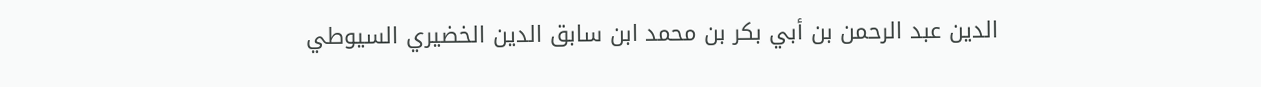الدين عبد الرحمن بن أبي بكر بن محمد ابن سابق الدين الخضيري السيوطي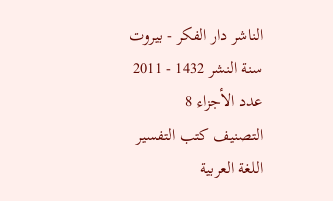الناشر دار الفكر - بيروت
سنة النشر 1432 - 2011
عدد الأجزاء 8
التصنيف كتب التفسير
اللغة العربية